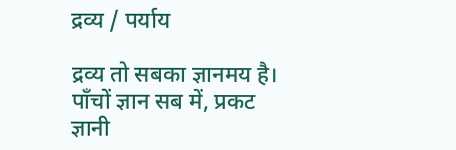द्रव्य / पर्याय

द्रव्य तो सबका ज्ञानमय है। पाँचों ज्ञान सब में, प्रकट ज्ञानी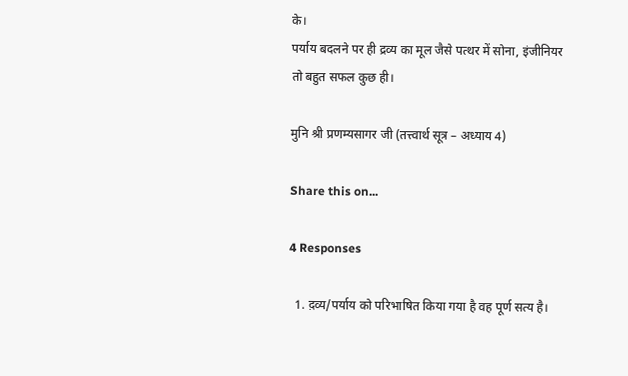के।
पर्याय बदलने पर ही द्रव्य का मूल जैसे पत्थर में सोना‌, इंजीनियर तो बहुत सफल कुछ ही।

मुनि श्री प्रणम्यसागर जी (तत्त्वार्थ सूत्र – अध्याय 4)

Share this on...

4 Responses

  1. द़व्य/पर्याय को परिभाषित किया गया है वह पूर्ण सत्य है।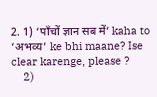2. 1) ‘पाँचों ज्ञान सब में’ kaha to ‘अभव्य’ ke bhi maane? Ise clear karenge, please ?
    2)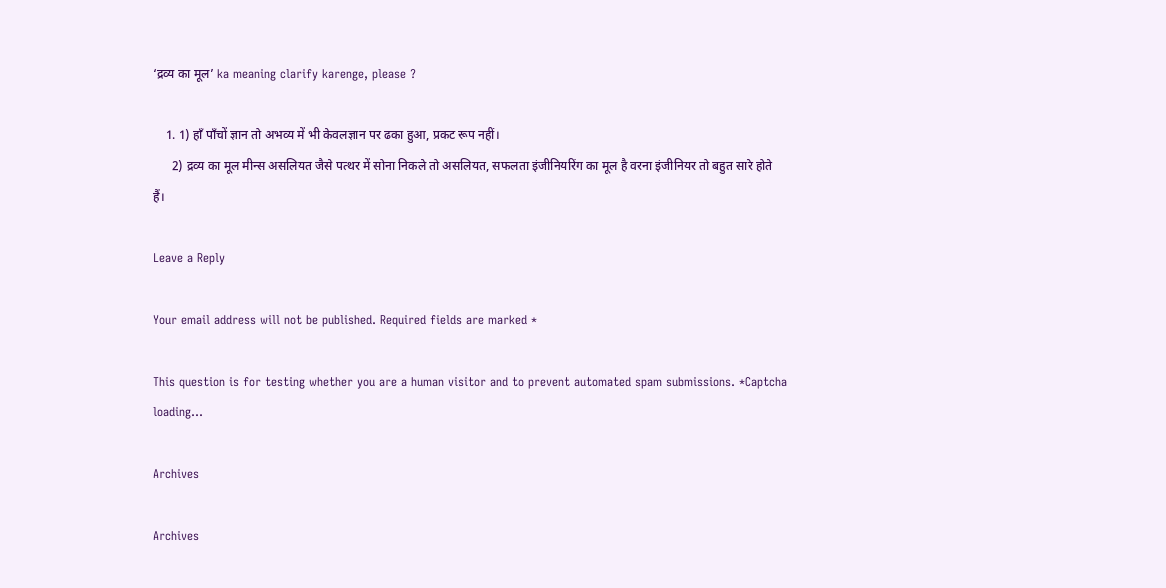‘द्रव्य का मूल’ ka meaning clarify karenge, please ?

    1. 1) हाँ पाँचों ज्ञान तो अभव्य में भी केवलज्ञान पर ढका हुआ, प्रकट रूप नहीं।
      2) द्रव्य का मूल मीन्स असलियत जैसे पत्थर में सोना निकले तो असलियत, सफलता इंजीनियरिंग का मूल है वरना इंजीनियर तो बहुत सारे होते हैं।

Leave a Reply

Your email address will not be published. Required fields are marked *

This question is for testing whether you are a human visitor and to prevent automated spam submissions. *Captcha loading...

Archives

Archives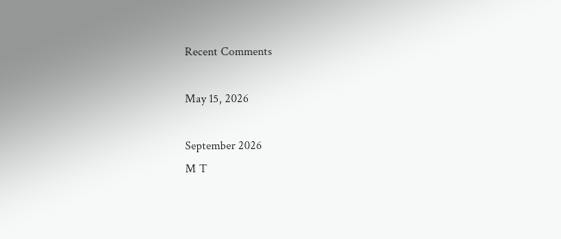Recent Comments

May 15, 2026

September 2026
M T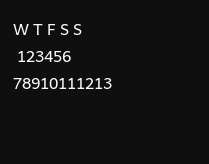W T F S S
 123456
78910111213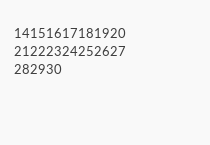14151617181920
21222324252627
282930